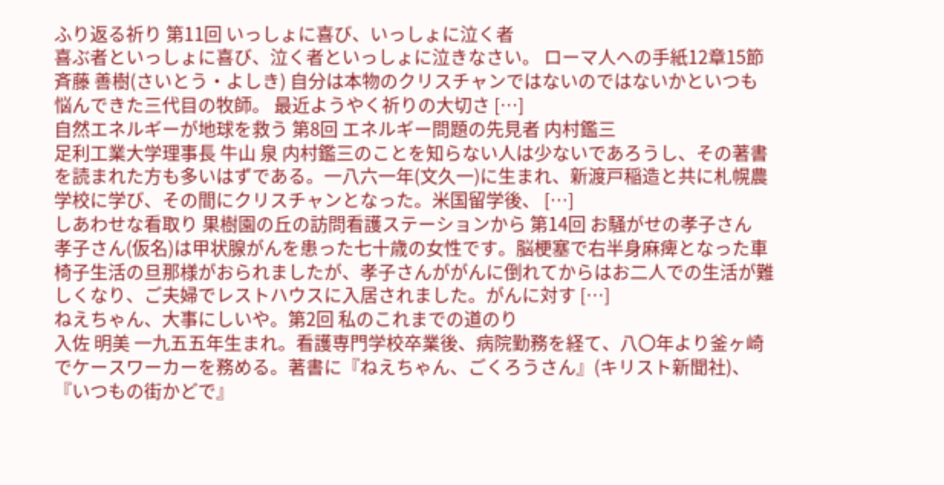ふり返る祈り 第11回 いっしょに喜び、いっしょに泣く者
喜ぶ者といっしょに喜び、泣く者といっしょに泣きなさい。 ローマ人への手紙12章15節 斉藤 善樹(さいとう・よしき) 自分は本物のクリスチャンではないのではないかといつも悩んできた三代目の牧師。 最近ようやく祈りの大切さ […]
自然エネルギーが地球を救う 第8回 エネルギー問題の先見者 内村鑑三
足利工業大学理事長 牛山 泉 内村鑑三のことを知らない人は少ないであろうし、その著書を読まれた方も多いはずである。一八六一年(文久一)に生まれ、新渡戸稲造と共に札幌農学校に学び、その間にクリスチャンとなった。米国留学後、 […]
しあわせな看取り 果樹園の丘の訪問看護ステーションから 第14回 お騒がせの孝子さん
孝子さん(仮名)は甲状腺がんを患った七十歳の女性です。脳梗塞で右半身麻痺となった車椅子生活の旦那様がおられましたが、孝子さんががんに倒れてからはお二人での生活が難しくなり、ご夫婦でレストハウスに入居されました。がんに対す […]
ねえちゃん、大事にしいや。第2回 私のこれまでの道のり
入佐 明美 一九五五年生まれ。看護専門学校卒業後、病院勤務を経て、八〇年より釜ヶ崎でケースワーカーを務める。著書に『ねえちゃん、ごくろうさん』(キリスト新聞社)、『いつもの街かどで』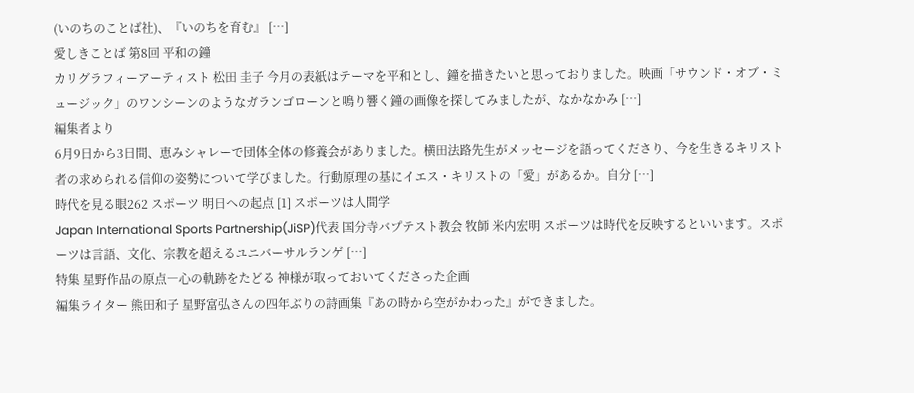(いのちのことば社)、『いのちを育む』 […]
愛しきことば 第8回 平和の鐘
カリグラフィーアーティスト 松田 圭子 今月の表紙はテーマを平和とし、鐘を描きたいと思っておりました。映画「サウンド・オブ・ミュージック」のワンシーンのようなガランゴローンと鳴り響く鐘の画像を探してみましたが、なかなかみ […]
編集者より
6月9日から3日間、恵みシャレーで団体全体の修養会がありました。横田法路先生がメッセージを語ってくださり、今を生きるキリスト者の求められる信仰の姿勢について学びました。行動原理の基にイエス・キリストの「愛」があるか。自分 […]
時代を見る眼262 スポーツ 明日への起点 [1] スポーツは人間学
Japan International Sports Partnership(JiSP)代表 国分寺バプテスト教会 牧師 米内宏明 スポーツは時代を反映するといいます。スポーツは言語、文化、宗教を超えるユニバーサルランゲ […]
特集 星野作品の原点―心の軌跡をたどる 神様が取っておいてくださった企画
編集ライター 熊田和子 星野富弘さんの四年ぶりの詩画集『あの時から空がかわった』ができました。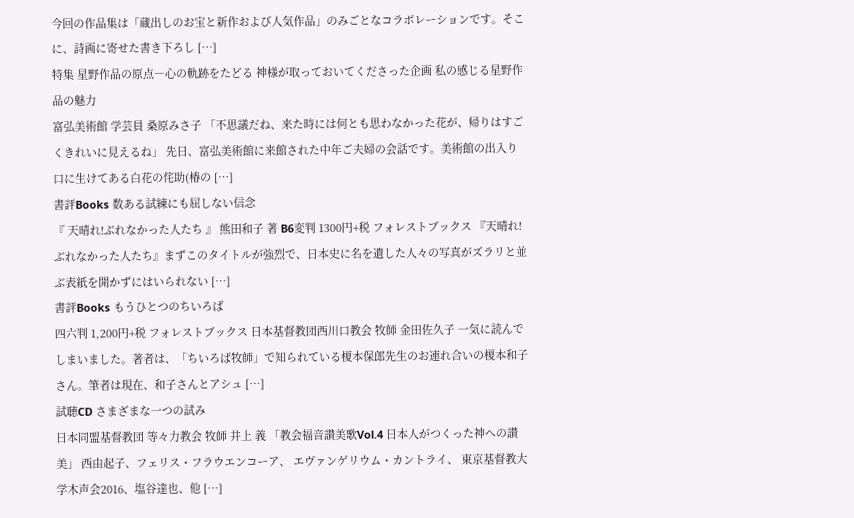今回の作品集は「蔵出しのお宝と新作および人気作品」のみごとなコラボレーションです。そこに、詩画に寄せた書き下ろし […]
特集 星野作品の原点―心の軌跡をたどる 神様が取っておいてくださった企画 私の感じる星野作品の魅力
富弘美術館 学芸員 桑原みさ子 「不思議だね、来た時には何とも思わなかった花が、帰りはすごくきれいに見えるね」 先日、富弘美術館に来館された中年ご夫婦の会話です。美術館の出入り口に生けてある白花の侘助(椿の […]
書評Books 数ある試練にも屈しない信念
『 天晴れ!ぶれなかった人たち 』 熊田和子 著 B6変判 1300円+税 フォレストブックス 『天晴れ!ぶれなかった人たち』まずこのタイトルが強烈で、日本史に名を遺した人々の写真がズラリと並ぶ表紙を開かずにはいられない […]
書評Books もうひとつのちいろば
四六判 1,200円+税 フォレストブックス 日本基督教団西川口教会 牧師 金田佐久子 一気に読んでしまいました。著者は、「ちいろば牧師」で知られている榎本保郎先生のお連れ合いの榎本和子さん。筆者は現在、和子さんとアシュ […]
試聴CD さまざまな一つの試み
日本同盟基督教団 等々力教会 牧師 井上 義 「教会福音讃美歌Vol.4 日本人がつくった神への讃美」 西由起子、フェリス・フラウエンコーア、 エヴァンゲリウム・カントライ、 東京基督教大学木声会2016、塩谷達也、他 […]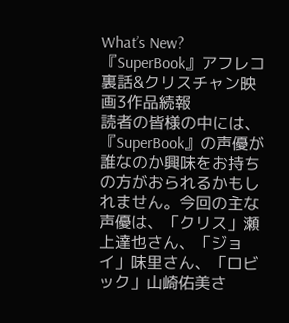What’s New?『SuperBook』アフレコ裏話&クリスチャン映画3作品続報
読者の皆様の中には、『SuperBook』の声優が誰なのか興味をお持ちの方がおられるかもしれません。今回の主な声優は、「クリス」瀬上達也さん、「ジョイ」味里さん、「ロビック」山崎佑美さ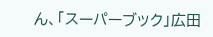ん、「スーパーブック」広田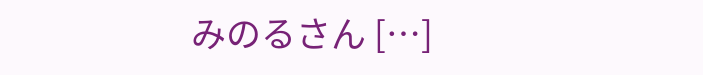みのるさん […]